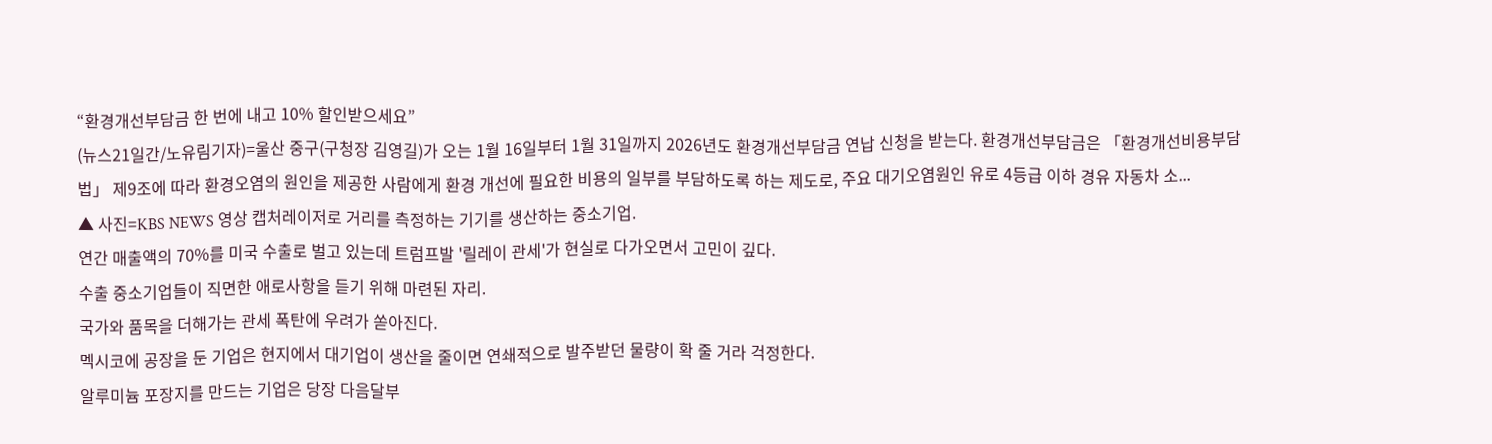“환경개선부담금 한 번에 내고 10% 할인받으세요”
(뉴스21일간/노유림기자)=울산 중구(구청장 김영길)가 오는 1월 16일부터 1월 31일까지 2026년도 환경개선부담금 연납 신청을 받는다. 환경개선부담금은 「환경개선비용부담법」 제9조에 따라 환경오염의 원인을 제공한 사람에게 환경 개선에 필요한 비용의 일부를 부담하도록 하는 제도로, 주요 대기오염원인 유로 4등급 이하 경유 자동차 소...
▲ 사진=KBS NEWS 영상 캡처레이저로 거리를 측정하는 기기를 생산하는 중소기업.
연간 매출액의 70%를 미국 수출로 벌고 있는데 트럼프발 '릴레이 관세'가 현실로 다가오면서 고민이 깊다.
수출 중소기업들이 직면한 애로사항을 듣기 위해 마련된 자리.
국가와 품목을 더해가는 관세 폭탄에 우려가 쏟아진다.
멕시코에 공장을 둔 기업은 현지에서 대기업이 생산을 줄이면 연쇄적으로 발주받던 물량이 확 줄 거라 걱정한다.
알루미늄 포장지를 만드는 기업은 당장 다음달부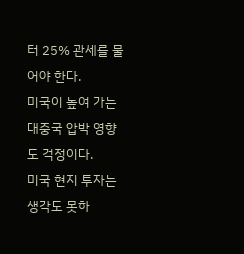터 25% 관세를 물어야 한다.
미국이 높여 가는 대중국 압박 영향도 걱정이다.
미국 현지 투자는 생각도 못하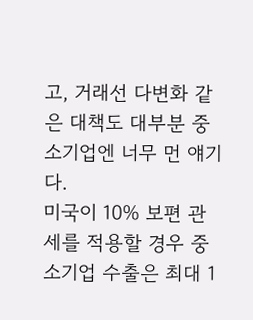고, 거래선 다변화 같은 대책도 대부분 중소기업엔 너무 먼 얘기다.
미국이 10% 보편 관세를 적용할 경우 중소기업 수출은 최대 1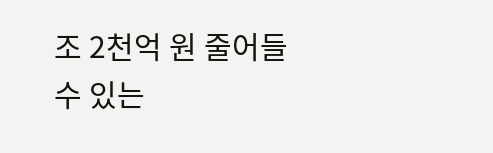조 2천억 원 줄어들 수 있는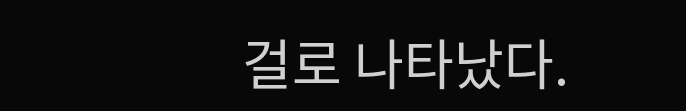걸로 나타났다.